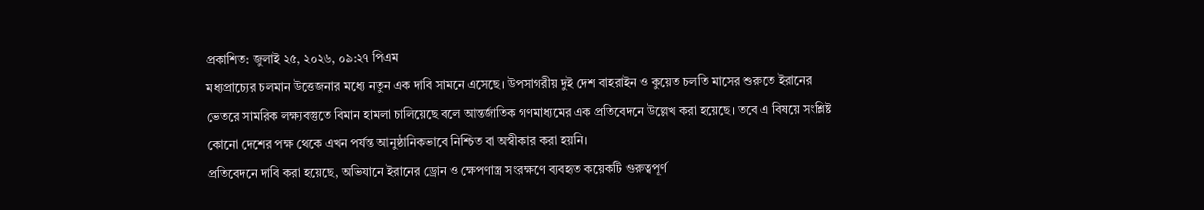প্রকাশিত: জুলাই ২৫, ২০২৬, ০৯:২৭ পিএম
মধ্যপ্রাচ্যের চলমান উত্তেজনার মধ্যে নতুন এক দাবি সামনে এসেছে। উপসাগরীয় দুই দেশ বাহরাইন ও কুয়েত চলতি মাসের শুরুতে ইরানের ভেতরে সামরিক লক্ষ্যবস্তুতে বিমান হামলা চালিয়েছে বলে আন্তর্জাতিক গণমাধ্যমের এক প্রতিবেদনে উল্লেখ করা হয়েছে। তবে এ বিষয়ে সংশ্লিষ্ট কোনো দেশের পক্ষ থেকে এখন পর্যন্ত আনুষ্ঠানিকভাবে নিশ্চিত বা অস্বীকার করা হয়নি।
প্রতিবেদনে দাবি করা হয়েছে, অভিযানে ইরানের ড্রোন ও ক্ষেপণাস্ত্র সংরক্ষণে ব্যবহৃত কয়েকটি গুরুত্বপূর্ণ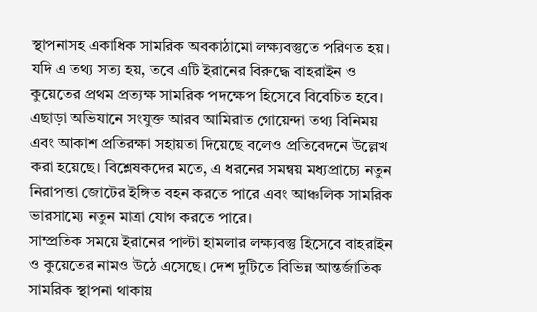স্থাপনাসহ একাধিক সামরিক অবকাঠামো লক্ষ্যবস্তুতে পরিণত হয়। যদি এ তথ্য সত্য হয়, তবে এটি ইরানের বিরুদ্ধে বাহরাইন ও কুয়েতের প্রথম প্রত্যক্ষ সামরিক পদক্ষেপ হিসেবে বিবেচিত হবে।
এছাড়া অভিযানে সংযুক্ত আরব আমিরাত গোয়েন্দা তথ্য বিনিময় এবং আকাশ প্রতিরক্ষা সহায়তা দিয়েছে বলেও প্রতিবেদনে উল্লেখ করা হয়েছে। বিশ্লেষকদের মতে, এ ধরনের সমন্বয় মধ্যপ্রাচ্যে নতুন নিরাপত্তা জোটের ইঙ্গিত বহন করতে পারে এবং আঞ্চলিক সামরিক ভারসাম্যে নতুন মাত্রা যোগ করতে পারে।
সাম্প্রতিক সময়ে ইরানের পাল্টা হামলার লক্ষ্যবস্তু হিসেবে বাহরাইন ও কুয়েতের নামও উঠে এসেছে। দেশ দুটিতে বিভিন্ন আন্তর্জাতিক সামরিক স্থাপনা থাকায়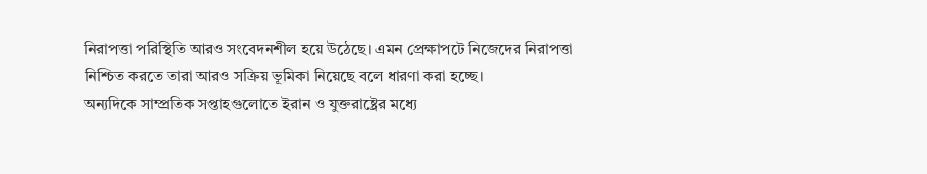নিরাপত্তা পরিস্থিতি আরও সংবেদনশীল হয়ে উঠেছে। এমন প্রেক্ষাপটে নিজেদের নিরাপত্তা নিশ্চিত করতে তারা আরও সক্রিয় ভূমিকা নিয়েছে বলে ধারণা করা হচ্ছে।
অন্যদিকে সাম্প্রতিক সপ্তাহগুলোতে ইরান ও যুক্তরাষ্ট্রের মধ্যে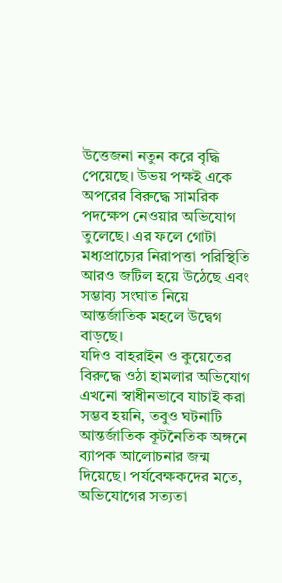উত্তেজনা নতুন করে বৃদ্ধি পেয়েছে। উভয় পক্ষই একে অপরের বিরুদ্ধে সামরিক পদক্ষেপ নেওয়ার অভিযোগ তুলেছে। এর ফলে গোটা মধ্যপ্রাচ্যের নিরাপত্তা পরিস্থিতি আরও জটিল হয়ে উঠেছে এবং সম্ভাব্য সংঘাত নিয়ে আন্তর্জাতিক মহলে উদ্বেগ বাড়ছে।
যদিও বাহরাইন ও কুয়েতের বিরুদ্ধে ওঠা হামলার অভিযোগ এখনো স্বাধীনভাবে যাচাই করা সম্ভব হয়নি, তবুও ঘটনাটি আন্তর্জাতিক কূটনৈতিক অঙ্গনে ব্যাপক আলোচনার জন্ম দিয়েছে। পর্যবেক্ষকদের মতে, অভিযোগের সত্যতা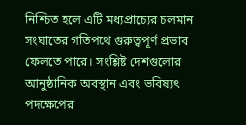নিশ্চিত হলে এটি মধ্যপ্রাচ্যের চলমান সংঘাতের গতিপথে গুরুত্বপূর্ণ প্রভাব ফেলতে পারে। সংশ্লিষ্ট দেশগুলোর আনুষ্ঠানিক অবস্থান এবং ভবিষ্যৎ পদক্ষেপের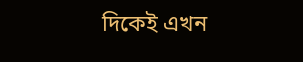দিকেই এখন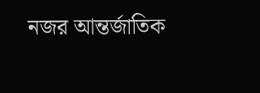নজর আন্তর্জাতিক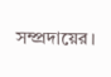সম্প্রদায়ের।